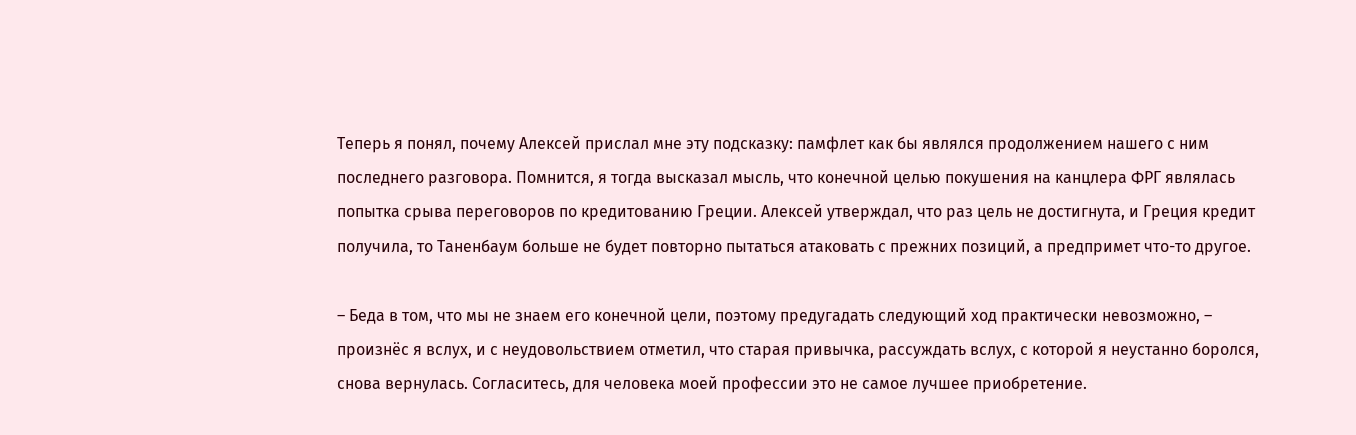Теперь я понял, почему Алексей прислал мне эту подсказку: памфлет как бы являлся продолжением нашего с ним последнего разговора. Помнится, я тогда высказал мысль, что конечной целью покушения на канцлера ФРГ являлась попытка срыва переговоров по кредитованию Греции. Алексей утверждал, что раз цель не достигнута, и Греция кредит получила, то Таненбаум больше не будет повторно пытаться атаковать с прежних позиций, а предпримет что-то другое.

– Беда в том, что мы не знаем его конечной цели, поэтому предугадать следующий ход практически невозможно, – произнёс я вслух, и с неудовольствием отметил, что старая привычка, рассуждать вслух, с которой я неустанно боролся, снова вернулась. Согласитесь, для человека моей профессии это не самое лучшее приобретение.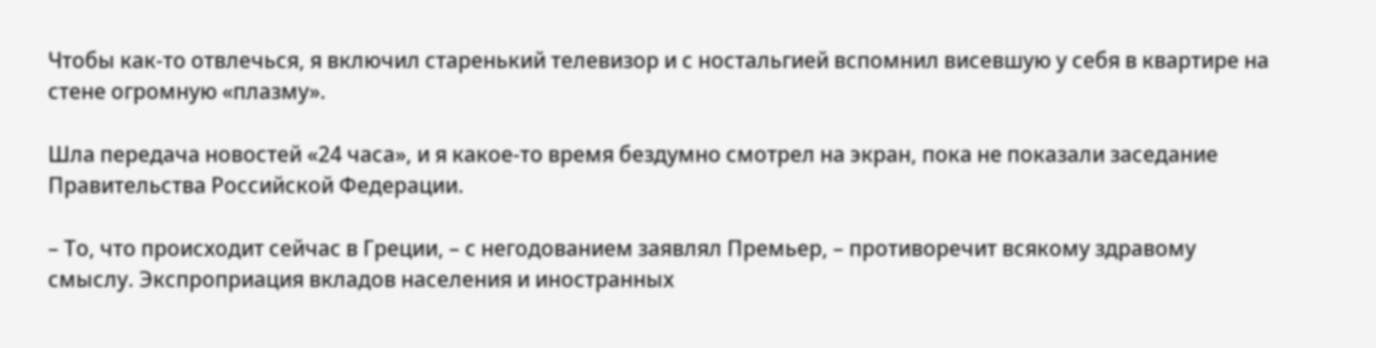Чтобы как-то отвлечься, я включил старенький телевизор и с ностальгией вспомнил висевшую у себя в квартире на стене огромную «плазму».

Шла передача новостей «24 часа», и я какое-то время бездумно смотрел на экран, пока не показали заседание Правительства Российской Федерации.

– То, что происходит сейчас в Греции, – с негодованием заявлял Премьер, – противоречит всякому здравому смыслу. Экспроприация вкладов населения и иностранных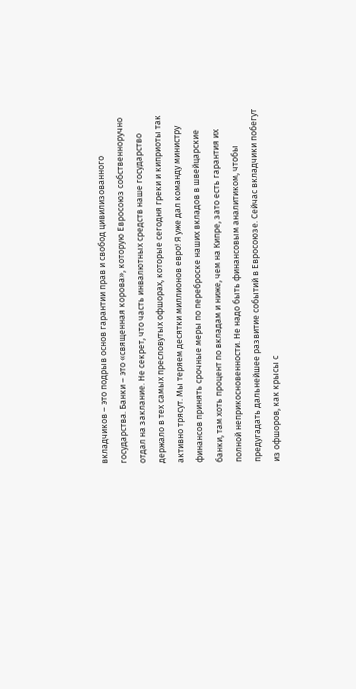вкладчиков – это подрыв основ гарантии прав и свобод цивилизованного государства. Банки – это «священная корова», которую Евросоюз собственноручно отдал на заклание. Не секрет, что часть инвалютных средств наше государство держало в тех самых пресловутых офшорах, которые сегодня греки и киприоты так активно трясут. Мы теряем десятки миллионов евро! Я уже дал команду министру финансов принять срочные меры по переброске наших вкладов в швейцарские банки, там хоть процент по вкладам и ниже, чем на Кипре, зато есть гарантия их полной неприкосновенности. Не надо быть финансовым аналитиком, чтобы предугадать дальнейшее развитие событий в Евросоюзе. Сейчас вкладчики побегут из офшоров, как крысы с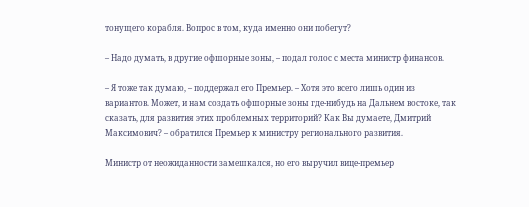тонущего корабля. Вопрос в том, куда именно они побегут?

– Надо думать, в другие офшорные зоны, – подал голос с места министр финансов.

– Я тоже так думаю, – поддержал его Премьер. – Хотя это всего лишь один из вариантов. Может, и нам создать офшорные зоны где-нибудь на Дальнем востоке, так сказать, для развития этих проблемных территорий? Как Вы думаете, Дмитрий Максимович? – обратился Премьер к министру регионального развития.

Министр от неожиданности замешкался, но его выручил вице-премьер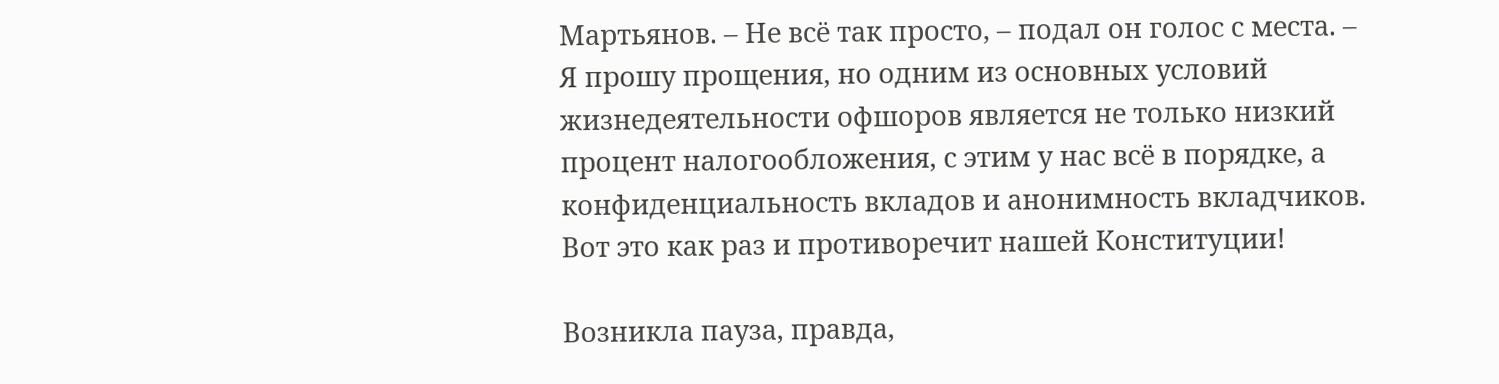Мартьянов. – Не всё так просто, – подал он голос с места. – Я прошу прощения, но одним из основных условий жизнедеятельности офшоров является не только низкий процент налогообложения, с этим у нас всё в порядке, а конфиденциальность вкладов и анонимность вкладчиков. Вот это как раз и противоречит нашей Конституции!

Возникла пауза, правда,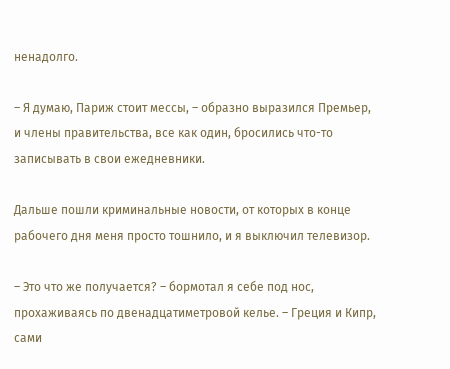ненадолго.

– Я думаю, Париж стоит мессы, – образно выразился Премьер, и члены правительства, все как один, бросились что-то записывать в свои ежедневники.

Дальше пошли криминальные новости, от которых в конце рабочего дня меня просто тошнило, и я выключил телевизор.

– Это что же получается? – бормотал я себе под нос, прохаживаясь по двенадцатиметровой келье. – Греция и Кипр, сами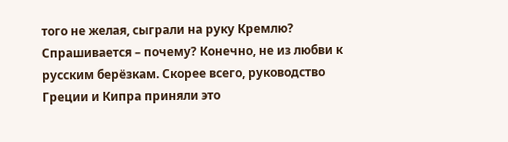того не желая, сыграли на руку Кремлю? Спрашивается – почему? Конечно, не из любви к русским берёзкам. Скорее всего, руководство Греции и Кипра приняли это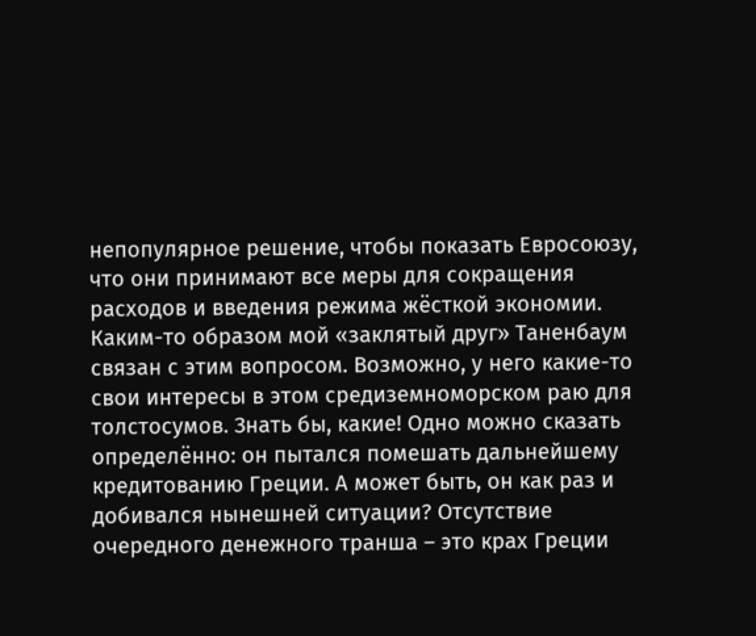непопулярное решение, чтобы показать Евросоюзу, что они принимают все меры для сокращения расходов и введения режима жёсткой экономии. Каким-то образом мой «заклятый друг» Таненбаум связан с этим вопросом. Возможно, у него какие-то свои интересы в этом средиземноморском раю для толстосумов. Знать бы, какие! Одно можно сказать определённо: он пытался помешать дальнейшему кредитованию Греции. А может быть, он как раз и добивался нынешней ситуации? Отсутствие очередного денежного транша – это крах Греции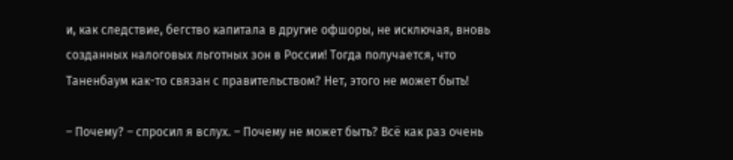и, как следствие, бегство капитала в другие офшоры, не исключая, вновь созданных налоговых льготных зон в России! Тогда получается, что Таненбаум как-то связан с правительством? Нет, этого не может быть!

– Почему? – спросил я вслух. – Почему не может быть? Всё как раз очень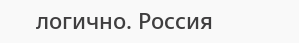логично. Россия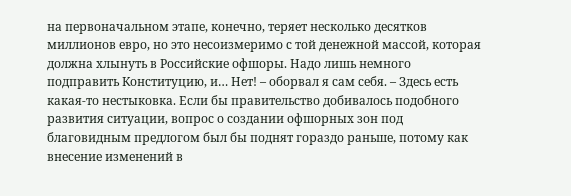на первоначальном этапе, конечно, теряет несколько десятков миллионов евро, но это несоизмеримо с той денежной массой, которая должна хлынуть в Российские офшоры. Надо лишь немного подправить Конституцию, и… Нет! – оборвал я сам себя. – Здесь есть какая-то нестыковка. Если бы правительство добивалось подобного развития ситуации, вопрос о создании офшорных зон под благовидным предлогом был бы поднят гораздо раньше, потому как внесение изменений в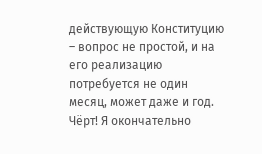действующую Конституцию – вопрос не простой, и на его реализацию потребуется не один месяц, может даже и год. Чёрт! Я окончательно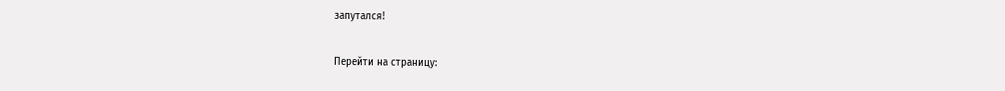запутался!

Перейти на страницу: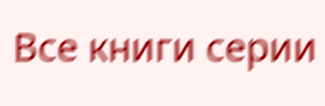Все книги серии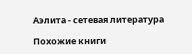Аэлита - сетевая литература

Похожие книги